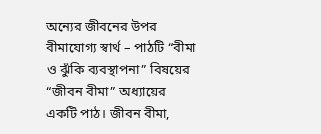অন্যের জীবনের উপর বীমাযোগ্য স্বার্থ – পাঠটি “বীমা ও ঝুঁকি ব্যবস্থাপনা” বিষয়ের “জীবন বীমা” অধ্যায়ের একটি পাঠ। জীবন বীমা,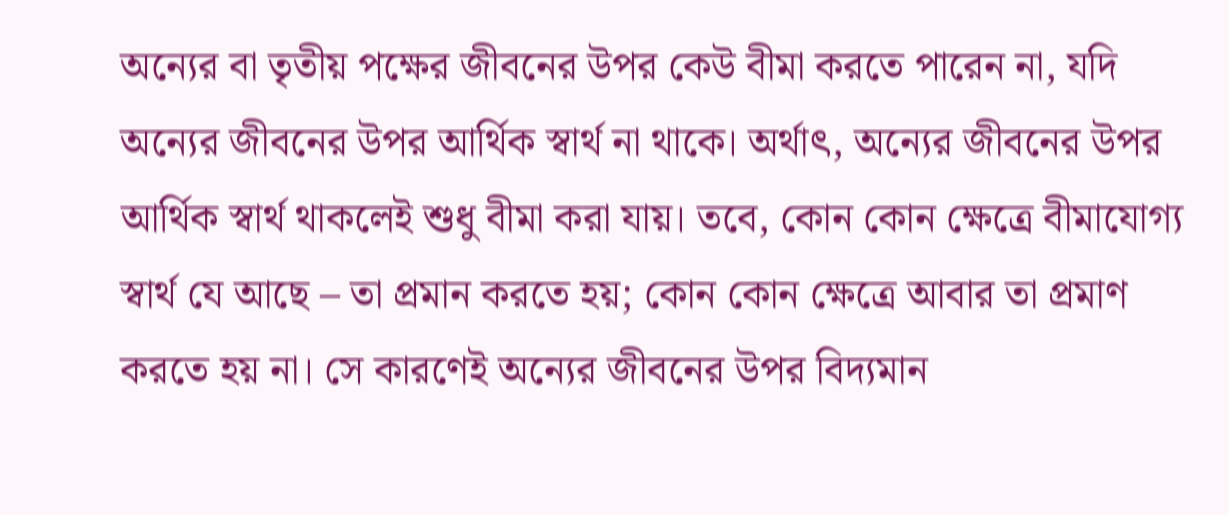অন্যের বা তৃতীয় পক্ষের জীবনের উপর কেউ বীমা করতে পারেন না, যদি অন্যের জীবনের উপর আর্থিক স্বার্থ না থাকে। অর্থাৎ, অন্যের জীবনের উপর আর্থিক স্বার্থ থাকলেই শুধু বীমা করা যায়। তবে, কোন কোন ক্ষেত্রে বীমাযোগ্য স্বার্থ যে আছে – তা প্রমান করতে হয়; কোন কোন ক্ষেত্রে আবার তা প্রমাণ করতে হয় না। সে কারণেই অন্যের জীবনের উপর বিদ্যমান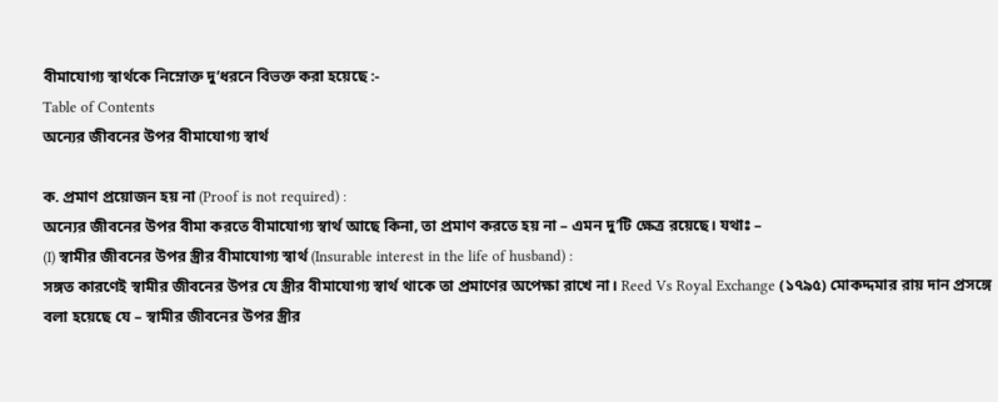বীমাযোগ্য স্বার্থকে নিম্নোক্ত দু’ধরনে বিভক্ত করা হয়েছে :-
Table of Contents
অন্যের জীবনের উপর বীমাযোগ্য স্বার্থ

ক. প্রমাণ প্রয়োজন হয় না (Proof is not required) :
অন্যের জীবনের উপর বীমা করতে বীমাযোগ্য স্বার্থ আছে কিনা, তা প্রমাণ করতে হয় না – এমন দু’টি ক্ষেত্র রয়েছে। যথাঃ –
(I) স্বামীর জীবনের উপর স্ত্রীর বীমাযোগ্য স্বার্থ (Insurable interest in the life of husband) :
সঙ্গত কারণেই স্বামীর জীবনের উপর যে স্ত্রীর বীমাযোগ্য স্বার্থ থাকে তা প্রমাণের অপেক্ষা রাখে না। Reed Vs Royal Exchange (১৭৯৫) মোকদ্দমার রায় দান প্রসঙ্গে বলা হয়েছে যে – স্বামীর জীবনের উপর স্ত্রীর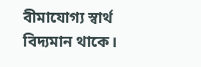বীমাযোগ্য স্বার্থ বিদ্যমান থাকে।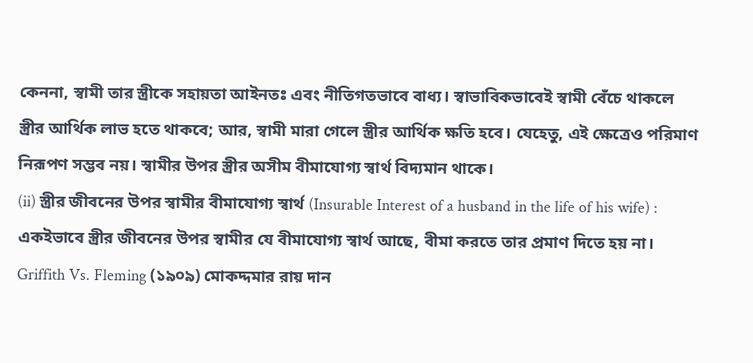কেননা, স্বামী তার স্ত্রীকে সহায়তা আইনতঃ এবং নীতিগতভাবে বাধ্য। স্বাভাবিকভাবেই স্বামী বেঁচে থাকলে স্ত্রীর আর্থিক লাভ হতে থাকবে; আর, স্বামী মারা গেলে স্ত্রীর আর্থিক ক্ষতি হবে। যেহেতু, এই ক্ষেত্রেও পরিমাণ নিরূপণ সম্ভব নয়। স্বামীর উপর স্ত্রীর অসীম বীমাযোগ্য স্বার্থ বিদ্যমান থাকে।
(ii) স্ত্রীর জীবনের উপর স্বামীর বীমাযোগ্য স্বার্থ (Insurable Interest of a husband in the life of his wife) :
একইভাবে স্ত্রীর জীবনের উপর স্বামীর যে বীমাযোগ্য স্বার্থ আছে, বীমা করতে তার প্রমাণ দিতে হয় না। Griffith Vs. Fleming (১৯০৯) মোকদ্দমার রায় দান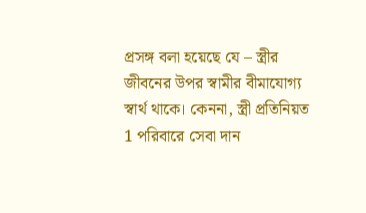প্রসঙ্গ বলা হয়েছে যে – স্ত্রীর জীবনের উপর স্বামীর বীমাযোগ্য স্বার্থ থাকে। কেননা, স্ত্রী প্রতিনিয়ত 1 পরিবারে সেবা দান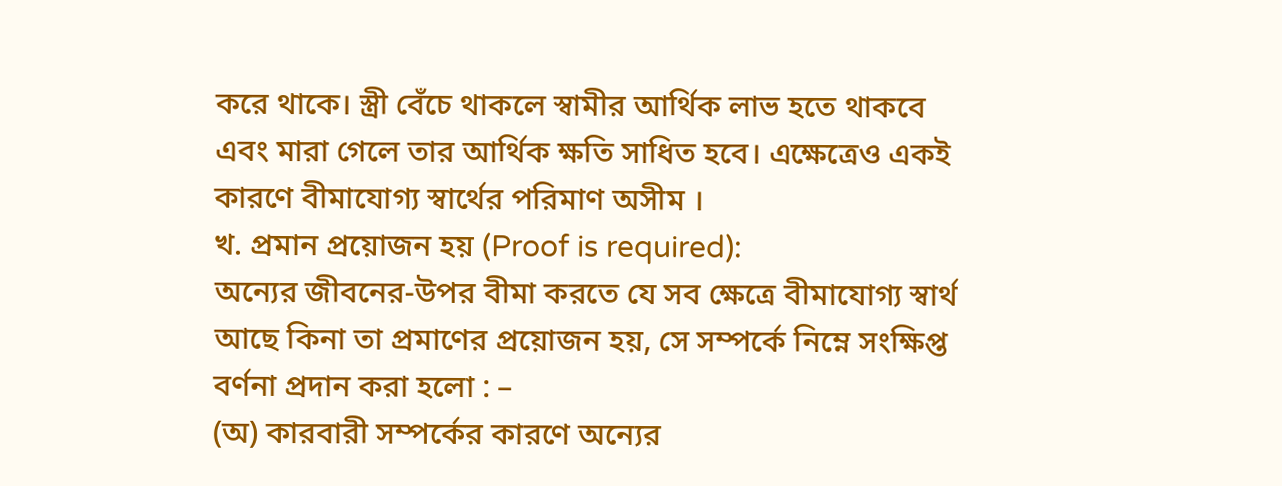করে থাকে। স্ত্রী বেঁচে থাকলে স্বামীর আর্থিক লাভ হতে থাকবে এবং মারা গেলে তার আর্থিক ক্ষতি সাধিত হবে। এক্ষেত্রেও একই কারণে বীমাযোগ্য স্বার্থের পরিমাণ অসীম ।
খ. প্রমান প্রয়োজন হয় (Proof is required):
অন্যের জীবনের-উপর বীমা করতে যে সব ক্ষেত্রে বীমাযোগ্য স্বার্থ আছে কিনা তা প্রমাণের প্রয়োজন হয়, সে সম্পর্কে নিম্নে সংক্ষিপ্ত বর্ণনা প্রদান করা হলো : –
(অ) কারবারী সম্পর্কের কারণে অন্যের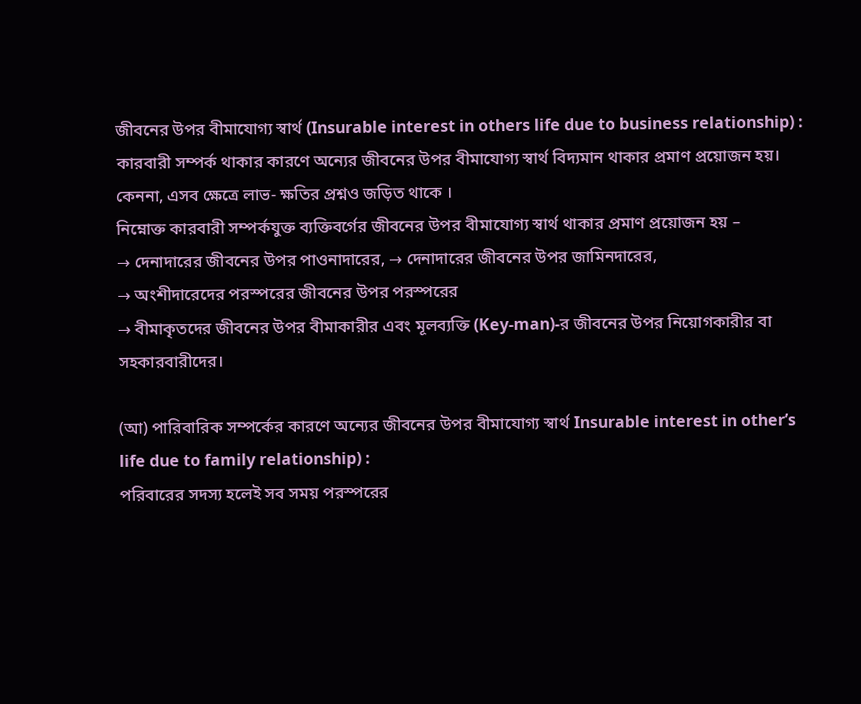জীবনের উপর বীমাযোগ্য স্বার্থ (Insurable interest in others life due to business relationship) :
কারবারী সম্পর্ক থাকার কারণে অন্যের জীবনের উপর বীমাযোগ্য স্বার্থ বিদ্যমান থাকার প্রমাণ প্রয়োজন হয়। কেননা, এসব ক্ষেত্রে লাভ- ক্ষতির প্রশ্নও জড়িত থাকে ।
নিম্নোক্ত কারবারী সম্পর্কযুক্ত ব্যক্তিবর্গের জীবনের উপর বীমাযোগ্য স্বার্থ থাকার প্রমাণ প্রয়োজন হয় –
→ দেনাদারের জীবনের উপর পাওনাদারের, → দেনাদারের জীবনের উপর জামিনদারের,
→ অংশীদারেদের পরস্পরের জীবনের উপর পরস্পরের
→ বীমাকৃতদের জীবনের উপর বীমাকারীর এবং মূলব্যক্তি (Key-man)-র জীবনের উপর নিয়োগকারীর বা সহকারবারীদের।

(আ) পারিবারিক সম্পর্কের কারণে অন্যের জীবনের উপর বীমাযোগ্য স্বার্থ Insurable interest in other’s life due to family relationship) :
পরিবারের সদস্য হলেই সব সময় পরস্পরের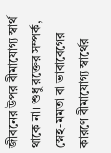জীবনের উপর বীমাযোগ্য স্বার্থ থাকে না। শুধু রক্তের সম্পর্ক, স্নেহ-মমতা বা ভাবাবেগের কারণে বীমাযোগ্য স্বার্থের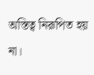অস্তিত্ব নিরূপিত হয় না।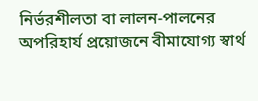নির্ভরশীলতা বা লালন-পালনের অপরিহার্য প্রয়োজনে বীমাযোগ্য স্বার্থ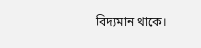বিদ্যমান থাকে।